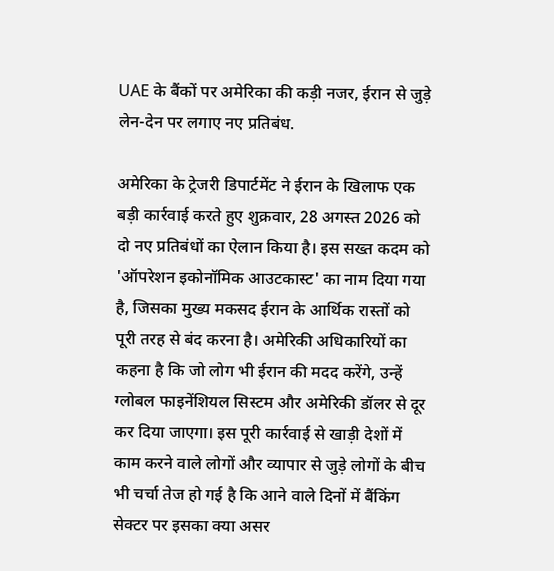UAE के बैंकों पर अमेरिका की कड़ी नजर, ईरान से जुड़े लेन-देन पर लगाए नए प्रतिबंध.

अमेरिका के ट्रेजरी डिपार्टमेंट ने ईरान के खिलाफ एक बड़ी कार्रवाई करते हुए शुक्रवार, 28 अगस्त 2026 को दो नए प्रतिबंधों का ऐलान किया है। इस सख्त कदम को 'ऑपरेशन इकोनॉमिक आउटकास्ट' का नाम दिया गया है, जिसका मुख्य मकसद ईरान के आर्थिक रास्तों को पूरी तरह से बंद करना है। अमेरिकी अधिकारियों का कहना है कि जो लोग भी ईरान की मदद करेंगे, उन्हें ग्लोबल फाइनेंशियल सिस्टम और अमेरिकी डॉलर से दूर कर दिया जाएगा। इस पूरी कार्रवाई से खाड़ी देशों में काम करने वाले लोगों और व्यापार से जुड़े लोगों के बीच भी चर्चा तेज हो गई है कि आने वाले दिनों में बैंकिंग सेक्टर पर इसका क्या असर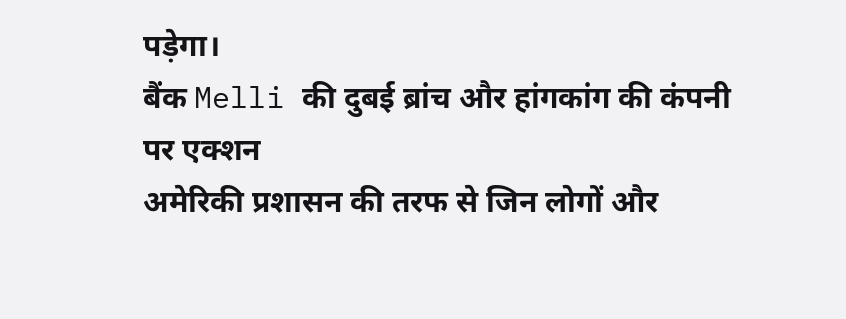पड़ेगा।
बैंक Melli की दुबई ब्रांच और हांगकांग की कंपनी पर एक्शन
अमेरिकी प्रशासन की तरफ से जिन लोगों और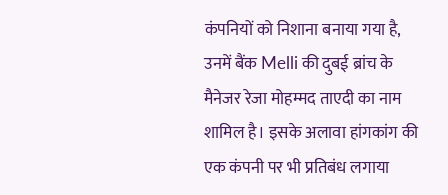कंपनियों को निशाना बनाया गया है, उनमें बैंक Melli की दुबई ब्रांच के मैनेजर रेजा मोहम्मद ताएदी का नाम शामिल है। इसके अलावा हांगकांग की एक कंपनी पर भी प्रतिबंध लगाया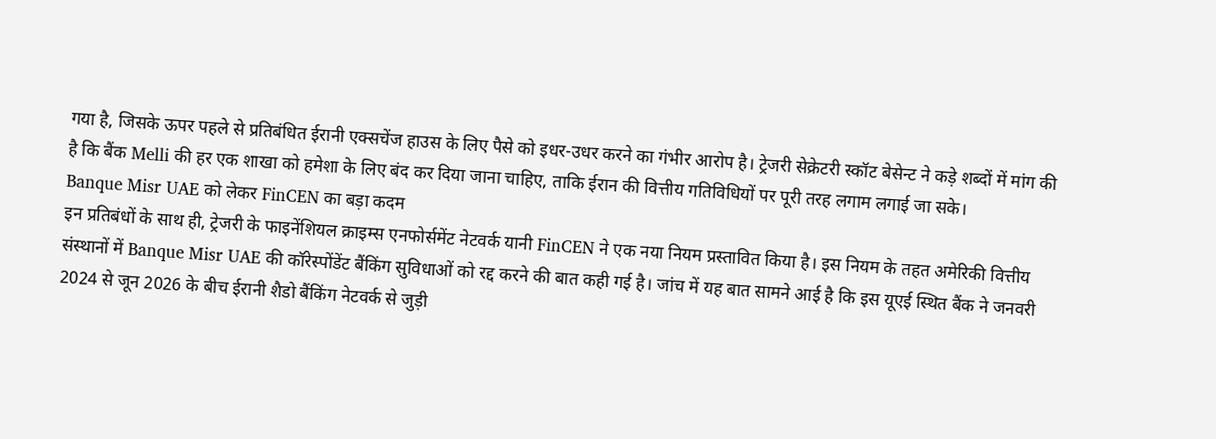गया है, जिसके ऊपर पहले से प्रतिबंधित ईरानी एक्सचेंज हाउस के लिए पैसे को इधर-उधर करने का गंभीर आरोप है। ट्रेजरी सेक्रेटरी स्कॉट बेसेन्ट ने कड़े शब्दों में मांग की है कि बैंक Melli की हर एक शाखा को हमेशा के लिए बंद कर दिया जाना चाहिए, ताकि ईरान की वित्तीय गतिविधियों पर पूरी तरह लगाम लगाई जा सके।
Banque Misr UAE को लेकर FinCEN का बड़ा कदम
इन प्रतिबंधों के साथ ही, ट्रेजरी के फाइनेंशियल क्राइम्स एनफोर्समेंट नेटवर्क यानी FinCEN ने एक नया नियम प्रस्तावित किया है। इस नियम के तहत अमेरिकी वित्तीय संस्थानों में Banque Misr UAE की कॉरेस्पोंडेंट बैंकिंग सुविधाओं को रद्द करने की बात कही गई है। जांच में यह बात सामने आई है कि इस यूएई स्थित बैंक ने जनवरी 2024 से जून 2026 के बीच ईरानी शैडो बैंकिंग नेटवर्क से जुड़ी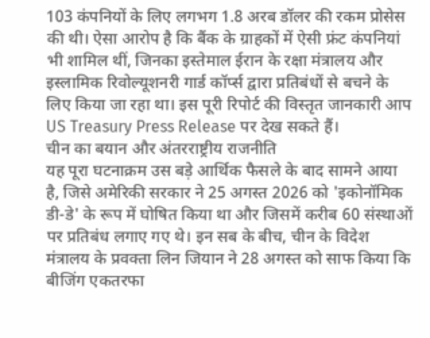103 कंपनियों के लिए लगभग 1.8 अरब डॉलर की रकम प्रोसेस की थी। ऐसा आरोप है कि बैंक के ग्राहकों में ऐसी फ्रंट कंपनियां भी शामिल थीं, जिनका इस्तेमाल ईरान के रक्षा मंत्रालय और इस्लामिक रिवोल्यूशनरी गार्ड कॉर्प्स द्वारा प्रतिबंधों से बचने के लिए किया जा रहा था। इस पूरी रिपोर्ट की विस्तृत जानकारी आप US Treasury Press Release पर देख सकते हैं।
चीन का बयान और अंतरराष्ट्रीय राजनीति
यह पूरा घटनाक्रम उस बड़े आर्थिक फैसले के बाद सामने आया है, जिसे अमेरिकी सरकार ने 25 अगस्त 2026 को 'इकोनॉमिक डी-डे' के रूप में घोषित किया था और जिसमें करीब 60 संस्थाओं पर प्रतिबंध लगाए गए थे। इन सब के बीच, चीन के विदेश मंत्रालय के प्रवक्ता लिन जियान ने 28 अगस्त को साफ किया कि बीजिंग एकतरफा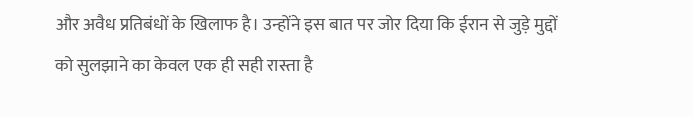और अवैध प्रतिबंधों के खिलाफ है। उन्होंने इस बात पर जोर दिया कि ईरान से जुड़े मुद्दों को सुलझाने का केवल एक ही सही रास्ता है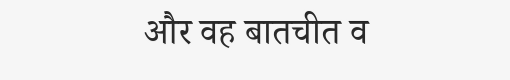और वह बातचीत व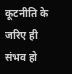कूटनीति के जरिए ही संभव हो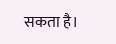सकता है।